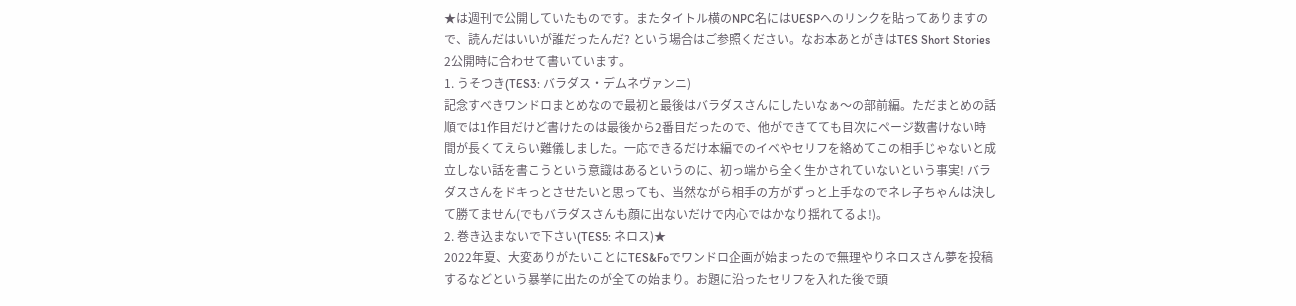★は週刊で公開していたものです。またタイトル横のNPC名にはUESPへのリンクを貼ってありますので、読んだはいいが誰だったんだ? という場合はご参照ください。なお本あとがきはTES Short Stories 2公開時に合わせて書いています。
1. うそつき(TES3: バラダス・デムネヴァンニ)
記念すべきワンドロまとめなので最初と最後はバラダスさんにしたいなぁ〜の部前編。ただまとめの話順では1作目だけど書けたのは最後から2番目だったので、他ができてても目次にページ数書けない時間が長くてえらい難儀しました。一応できるだけ本編でのイベやセリフを絡めてこの相手じゃないと成立しない話を書こうという意識はあるというのに、初っ端から全く生かされていないという事実! バラダスさんをドキっとさせたいと思っても、当然ながら相手の方がずっと上手なのでネレ子ちゃんは決して勝てません(でもバラダスさんも顔に出ないだけで内心ではかなり揺れてるよ!)。
2. 巻き込まないで下さい(TES5: ネロス)★
2022年夏、大変ありがたいことにTES&Foでワンドロ企画が始まったので無理やりネロスさん夢を投稿するなどという暴挙に出たのが全ての始まり。お題に沿ったセリフを入れた後で頭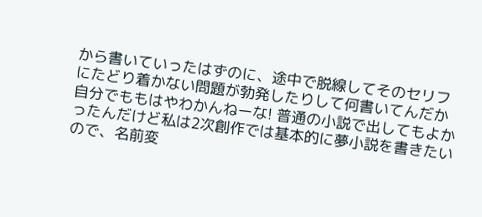から書いていったはずのに、途中で脱線してそのセリフにたどり着かない問題が勃発したりして何書いてんだか自分でももはやわかんねーな! 普通の小説で出してもよかったんだけど私は2次創作では基本的に夢小説を書きたいので、名前変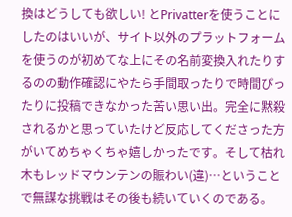換はどうしても欲しい! とPrivatterを使うことにしたのはいいが、サイト以外のプラットフォームを使うのが初めてな上にその名前変換入れたりするのの動作確認にやたら手間取ったりで時間ぴったりに投稿できなかった苦い思い出。完全に黙殺されるかと思っていたけど反応してくださった方がいてめちゃくちゃ嬉しかったです。そして枯れ木もレッドマウンテンの賑わい(違)…ということで無謀な挑戦はその後も続いていくのである。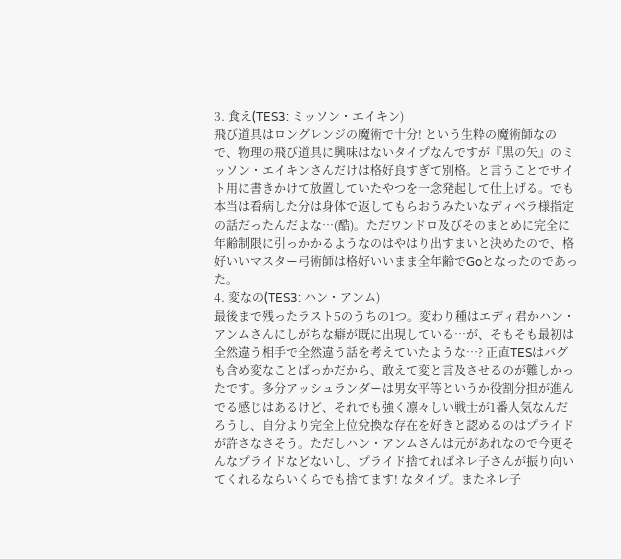3. 食え(TES3: ミッソン・エイキン)
飛び道具はロングレンジの魔術で十分! という生粋の魔術師なので、物理の飛び道具に興味はないタイプなんですが『黒の矢』のミッソン・エイキンさんだけは格好良すぎて別格。と言うことでサイト用に書きかけて放置していたやつを一念発起して仕上げる。でも本当は看病した分は身体で返してもらおうみたいなディベラ様指定の話だったんだよな…(酷)。ただワンドロ及びそのまとめに完全に年齢制限に引っかかるようなのはやはり出すまいと決めたので、格好いいマスター弓術師は格好いいまま全年齢でGoとなったのであった。
4. 変なの(TES3: ハン・アンム)
最後まで残ったラスト5のうちの1つ。変わり種はエディ君かハン・アンムさんにしがちな癖が既に出現している…が、そもそも最初は全然違う相手で全然違う話を考えていたような…? 正直TESはバグも含め変なことばっかだから、敢えて変と言及させるのが難しかったです。多分アッシュランダーは男女平等というか役割分担が進んでる感じはあるけど、それでも強く凛々しい戦士が1番人気なんだろうし、自分より完全上位兌換な存在を好きと認めるのはプライドが許さなさそう。ただしハン・アンムさんは元があれなので今更そんなプライドなどないし、プライド捨てればネレ子さんが振り向いてくれるならいくらでも捨てます! なタイプ。またネレ子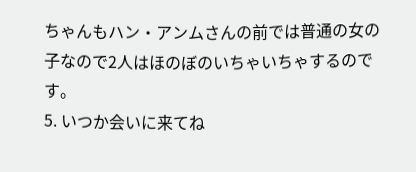ちゃんもハン・アンムさんの前では普通の女の子なので2人はほのぼのいちゃいちゃするのです。
5. いつか会いに来てね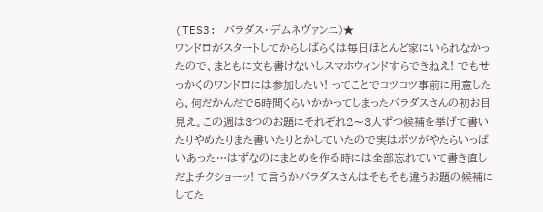(TES3: バラダス・デムネヴァンニ)★
ワンドロがスタートしてからしばらくは毎日ほとんど家にいられなかったので、まともに文も書けないしスマホウィンドすらできねえ! でもせっかくのワンドロには参加したい! ってことでコツコツ事前に用意したら、何だかんだで5時間くらいかかってしまったバラダスさんの初お目見え。この週は3つのお題にそれぞれ2〜3人ずつ候補を挙げて書いたりやめたりまた書いたりとかしていたので実はボツがやたらいっぱいあった…はずなのにまとめを作る時には全部忘れていて書き直しだよチクショーッ! て言うかバラダスさんはそもそも違うお題の候補にしてた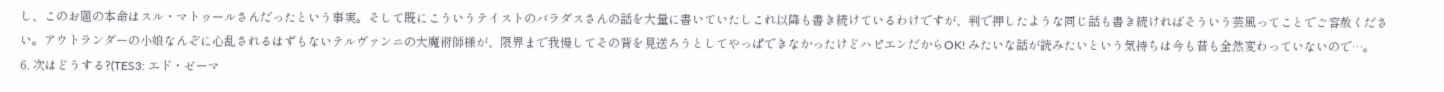し、このお題の本命はスル・マトゥールさんだったという事実。そして既にこういうテイストのバラダスさんの話を大量に書いていたしこれ以降も書き続けているわけですが、判で押したような同じ話も書き続ければそういう芸風ってことでご容赦ください。アウトランダーの小娘なんぞに心乱されるはずもないテルヴァンニの大魔術師様が、限界まで我慢してその背を見送ろうとしてやっぱできなかったけどハピエンだからOK! みたいな話が読みたいという気持ちは今も昔も全然変わっていないので…。
6. 次はどうする?(TES3: エド・ゼーマ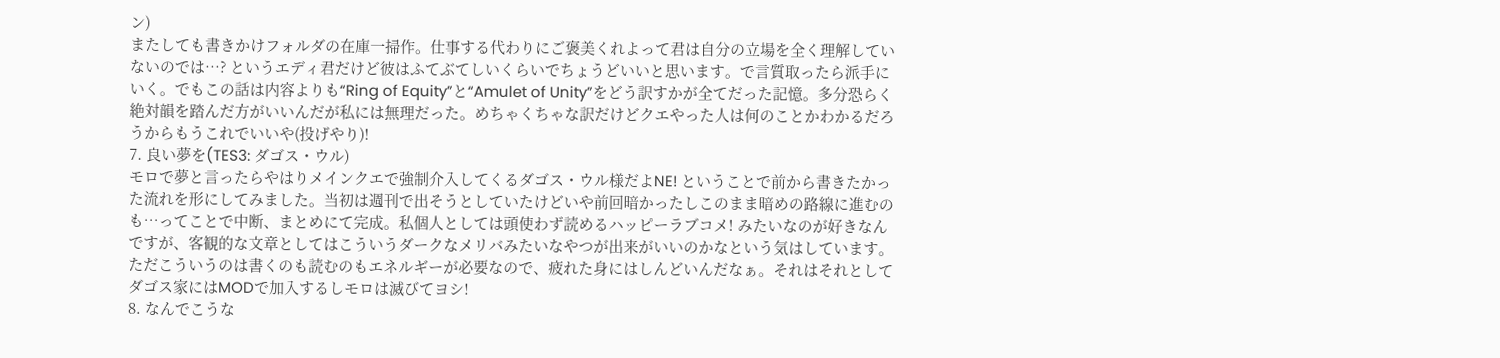ン)
またしても書きかけフォルダの在庫一掃作。仕事する代わりにご褒美くれよって君は自分の立場を全く理解していないのでは…? というエディ君だけど彼はふてぶてしいくらいでちょうどいいと思います。で言質取ったら派手にいく。でもこの話は内容よりも“Ring of Equity”と“Amulet of Unity”をどう訳すかが全てだった記憶。多分恐らく絶対韻を踏んだ方がいいんだが私には無理だった。めちゃくちゃな訳だけどクエやった人は何のことかわかるだろうからもうこれでいいや(投げやり)!
7. 良い夢を(TES3: ダゴス・ウル)
モロで夢と言ったらやはりメインクエで強制介入してくるダゴス・ウル様だよNE! ということで前から書きたかった流れを形にしてみました。当初は週刊で出そうとしていたけどいや前回暗かったしこのまま暗めの路線に進むのも…ってことで中断、まとめにて完成。私個人としては頭使わず読めるハッピーラブコメ! みたいなのが好きなんですが、客観的な文章としてはこういうダークなメリバみたいなやつが出来がいいのかなという気はしています。ただこういうのは書くのも読むのもエネルギーが必要なので、疲れた身にはしんどいんだなぁ。それはそれとしてダゴス家にはMODで加入するしモロは滅びてヨシ!
8. なんでこうな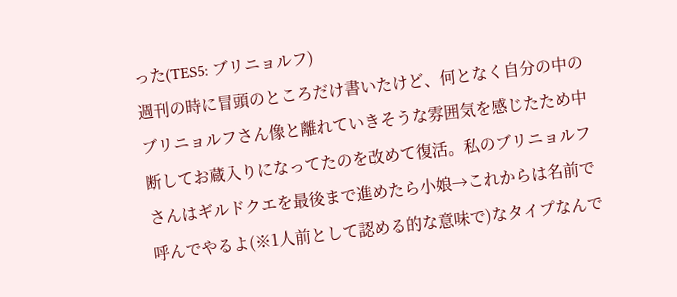った(TES5: ブリニョルフ)
週刊の時に冒頭のところだけ書いたけど、何となく自分の中のブリニョルフさん像と離れていきそうな雰囲気を感じたため中断してお蔵入りになってたのを改めて復活。私のブリニョルフさんはギルドクエを最後まで進めたら小娘→これからは名前で呼んでやるよ(※1人前として認める的な意味で)なタイプなんで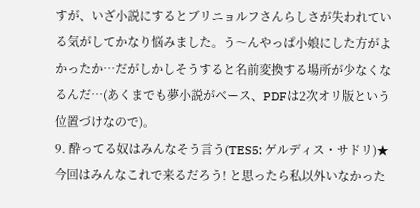すが、いざ小説にするとブリニョルフさんらしさが失われている気がしてかなり悩みました。う〜んやっぱ小娘にした方がよかったか…だがしかしそうすると名前変換する場所が少なくなるんだ…(あくまでも夢小説がベース、PDFは2次オリ版という位置づけなので)。
9. 酔ってる奴はみんなそう言う(TES5: ゲルディス・サドリ)★
今回はみんなこれで来るだろう! と思ったら私以外いなかった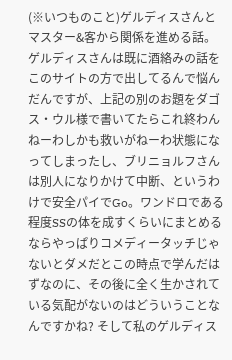(※いつものこと)ゲルディスさんとマスター&客から関係を進める話。ゲルディスさんは既に酒絡みの話をこのサイトの方で出してるんで悩んだんですが、上記の別のお題をダゴス・ウル様で書いてたらこれ終わんねーわしかも救いがねーわ状態になってしまったし、ブリニョルフさんは別人になりかけて中断、というわけで安全パイでGo。ワンドロである程度SSの体を成すくらいにまとめるならやっぱりコメディータッチじゃないとダメだとこの時点で学んだはずなのに、その後に全く生かされている気配がないのはどういうことなんですかね? そして私のゲルディス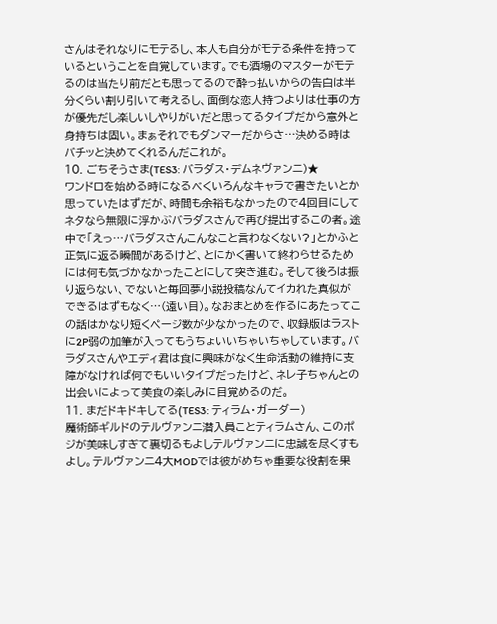さんはそれなりにモテるし、本人も自分がモテる条件を持っているということを自覚しています。でも酒場のマスターがモテるのは当たり前だとも思ってるので酔っ払いからの告白は半分くらい割り引いて考えるし、面倒な恋人持つよりは仕事の方が優先だし楽しいしやりがいだと思ってるタイプだから意外と身持ちは固い。まぁそれでもダンマーだからさ…決める時はバチッと決めてくれるんだこれが。
10. ごちそうさま(TES3: バラダス・デムネヴァンニ)★
ワンドロを始める時になるべくいろんなキャラで書きたいとか思っていたはずだが、時間も余裕もなかったので4回目にしてネタなら無限に浮かぶバラダスさんで再び提出するこの者。途中で「えっ…バラダスさんこんなこと言わなくない?」とかふと正気に返る瞬間があるけど、とにかく書いて終わらせるためには何も気づかなかったことにして突き進む。そして後ろは振り返らない、でないと毎回夢小説投稿なんてイカれた真似ができるはずもなく…(遠い目)。なおまとめを作るにあたってこの話はかなり短くページ数が少なかったので、収録版はラストに2P弱の加筆が入ってもうちょいいちゃいちゃしています。バラダスさんやエディ君は食に興味がなく生命活動の維持に支障がなければ何でもいいタイプだったけど、ネレ子ちゃんとの出会いによって美食の楽しみに目覚めるのだ。
11. まだドキドキしてる(TES3: ティラム・ガーダー)
魔術師ギルドのテルヴァンニ潜入員ことティラムさん、このポジが美味しすぎて裏切るもよしテルヴァンニに忠誠を尽くすもよし。テルヴァンニ4大MODでは彼がめちゃ重要な役割を果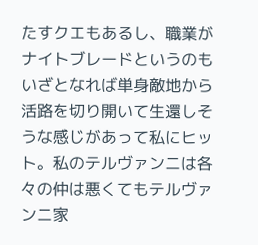たすクエもあるし、職業がナイトブレードというのもいざとなれば単身敵地から活路を切り開いて生還しそうな感じがあって私にヒット。私のテルヴァンニは各々の仲は悪くてもテルヴァンニ家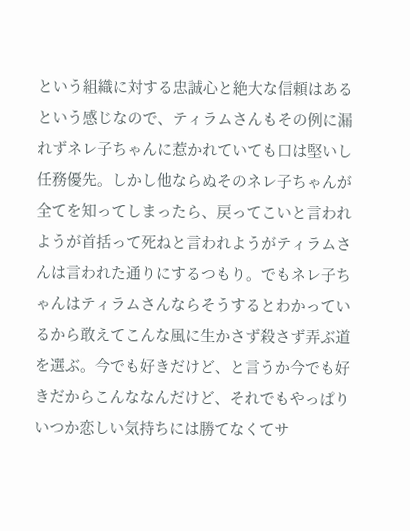という組織に対する忠誠心と絶大な信頼はあるという感じなので、ティラムさんもその例に漏れずネレ子ちゃんに惹かれていても口は堅いし任務優先。しかし他ならぬそのネレ子ちゃんが全てを知ってしまったら、戻ってこいと言われようが首括って死ねと言われようがティラムさんは言われた通りにするつもり。でもネレ子ちゃんはティラムさんならそうするとわかっているから敢えてこんな風に生かさず殺さず弄ぶ道を選ぶ。今でも好きだけど、と言うか今でも好きだからこんななんだけど、それでもやっぱりいつか恋しい気持ちには勝てなくてサ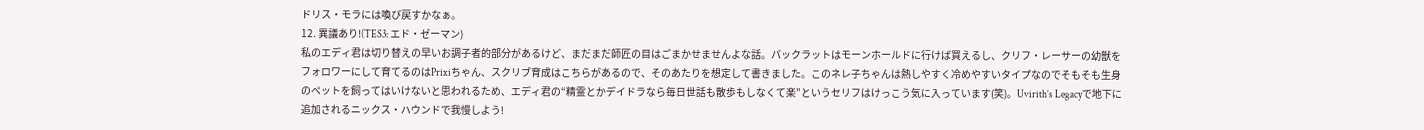ドリス・モラには喚び戻すかなぁ。
12. 異議あり!(TES3: エド・ゼーマン)
私のエディ君は切り替えの早いお調子者的部分があるけど、まだまだ師匠の目はごまかせませんよな話。パックラットはモーンホールドに行けば買えるし、クリフ・レーサーの幼獣をフォロワーにして育てるのはPrixiちゃん、スクリブ育成はこちらがあるので、そのあたりを想定して書きました。このネレ子ちゃんは熱しやすく冷めやすいタイプなのでそもそも生身のペットを飼ってはいけないと思われるため、エディ君の“精霊とかデイドラなら毎日世話も散歩もしなくて楽”というセリフはけっこう気に入っています(笑)。Uvirith’s Legacyで地下に追加されるニックス・ハウンドで我慢しよう!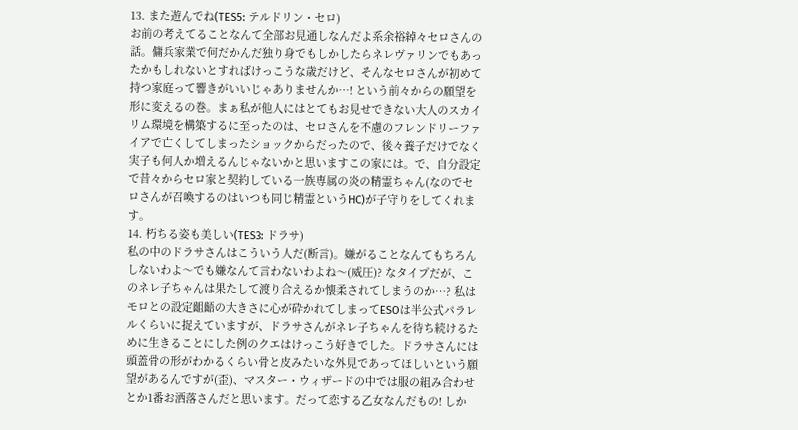13. また遊んでね(TES5: テルドリン・セロ)
お前の考えてることなんて全部お見通しなんだよ系余裕綽々セロさんの話。傭兵家業で何だかんだ独り身でもしかしたらネレヴァリンでもあったかもしれないとすればけっこうな歳だけど、そんなセロさんが初めて持つ家庭って響きがいいじゃありませんか…! という前々からの願望を形に変えるの巻。まぁ私が他人にはとてもお見せできない大人のスカイリム環境を構築するに至ったのは、セロさんを不慮のフレンドリーファイアで亡くしてしまったショックからだったので、後々養子だけでなく実子も何人か増えるんじゃないかと思いますこの家には。で、自分設定で昔々からセロ家と契約している一族専属の炎の精霊ちゃん(なのでセロさんが召喚するのはいつも同じ精霊というHC)が子守りをしてくれます。
14. 朽ちる姿も美しい(TES3: ドラサ)
私の中のドラサさんはこういう人だ(断言)。嫌がることなんてもちろんしないわよ〜でも嫌なんて言わないわよね〜(威圧)? なタイプだが、このネレ子ちゃんは果たして渡り合えるか懐柔されてしまうのか…? 私はモロとの設定齟齬の大きさに心が砕かれてしまってESOは半公式パラレルくらいに捉えていますが、ドラサさんがネレ子ちゃんを待ち続けるために生きることにした例のクエはけっこう好きでした。ドラサさんには頭蓋骨の形がわかるくらい骨と皮みたいな外見であってほしいという願望があるんですが(歪)、マスター・ウィザードの中では服の組み合わせとか1番お洒落さんだと思います。だって恋する乙女なんだもの! しか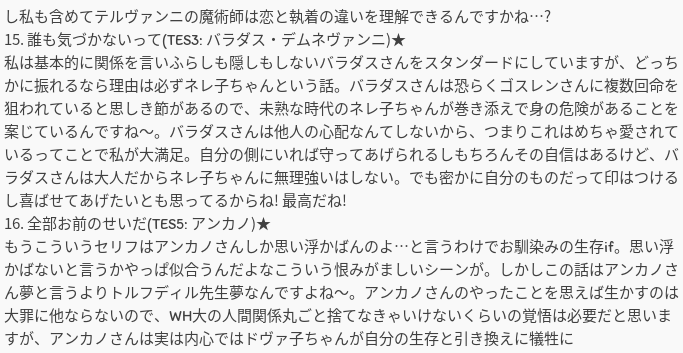し私も含めてテルヴァンニの魔術師は恋と執着の違いを理解できるんですかね…?
15. 誰も気づかないって(TES3: バラダス・デムネヴァンニ)★
私は基本的に関係を言いふらしも隠しもしないバラダスさんをスタンダードにしていますが、どっちかに振れるなら理由は必ずネレ子ちゃんという話。バラダスさんは恐らくゴスレンさんに複数回命を狙われていると思しき節があるので、未熟な時代のネレ子ちゃんが巻き添えで身の危険があることを案じているんですね〜。バラダスさんは他人の心配なんてしないから、つまりこれはめちゃ愛されているってことで私が大満足。自分の側にいれば守ってあげられるしもちろんその自信はあるけど、バラダスさんは大人だからネレ子ちゃんに無理強いはしない。でも密かに自分のものだって印はつけるし喜ばせてあげたいとも思ってるからね! 最高だね!
16. 全部お前のせいだ(TES5: アンカノ)★
もうこういうセリフはアンカノさんしか思い浮かばんのよ…と言うわけでお馴染みの生存if。思い浮かばないと言うかやっぱ似合うんだよなこういう恨みがましいシーンが。しかしこの話はアンカノさん夢と言うよりトルフディル先生夢なんですよね〜。アンカノさんのやったことを思えば生かすのは大罪に他ならないので、WH大の人間関係丸ごと捨てなきゃいけないくらいの覚悟は必要だと思いますが、アンカノさんは実は内心ではドヴァ子ちゃんが自分の生存と引き換えに犠牲に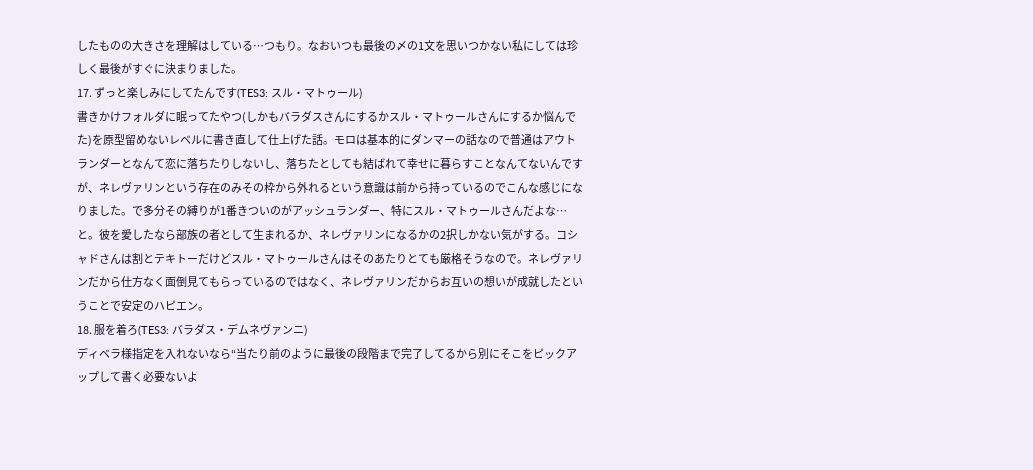したものの大きさを理解はしている…つもり。なおいつも最後の〆の1文を思いつかない私にしては珍しく最後がすぐに決まりました。
17. ずっと楽しみにしてたんです(TES3: スル・マトゥール)
書きかけフォルダに眠ってたやつ(しかもバラダスさんにするかスル・マトゥールさんにするか悩んでた)を原型留めないレベルに書き直して仕上げた話。モロは基本的にダンマーの話なので普通はアウトランダーとなんて恋に落ちたりしないし、落ちたとしても結ばれて幸せに暮らすことなんてないんですが、ネレヴァリンという存在のみその枠から外れるという意識は前から持っているのでこんな感じになりました。で多分その縛りが1番きついのがアッシュランダー、特にスル・マトゥールさんだよな…と。彼を愛したなら部族の者として生まれるか、ネレヴァリンになるかの2択しかない気がする。コシャドさんは割とテキトーだけどスル・マトゥールさんはそのあたりとても厳格そうなので。ネレヴァリンだから仕方なく面倒見てもらっているのではなく、ネレヴァリンだからお互いの想いが成就したということで安定のハピエン。
18. 服を着ろ(TES3: バラダス・デムネヴァンニ)
ディベラ様指定を入れないなら“当たり前のように最後の段階まで完了してるから別にそこをピックアップして書く必要ないよ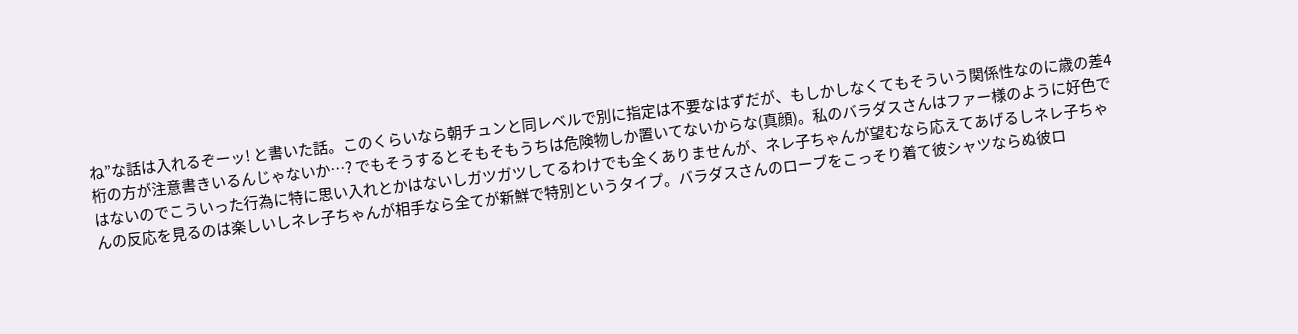ね”な話は入れるぞーッ! と書いた話。このくらいなら朝チュンと同レベルで別に指定は不要なはずだが、もしかしなくてもそういう関係性なのに歳の差4桁の方が注意書きいるんじゃないか…? でもそうするとそもそもうちは危険物しか置いてないからな(真顔)。私のバラダスさんはファー様のように好色ではないのでこういった行為に特に思い入れとかはないしガツガツしてるわけでも全くありませんが、ネレ子ちゃんが望むなら応えてあげるしネレ子ちゃんの反応を見るのは楽しいしネレ子ちゃんが相手なら全てが新鮮で特別というタイプ。バラダスさんのローブをこっそり着て彼シャツならぬ彼ロ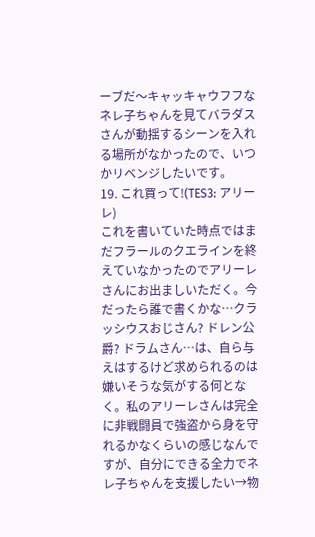ーブだ〜キャッキャウフフなネレ子ちゃんを見てバラダスさんが動揺するシーンを入れる場所がなかったので、いつかリベンジしたいです。
19. これ買って!(TES3: アリーレ)
これを書いていた時点ではまだフラールのクエラインを終えていなかったのでアリーレさんにお出ましいただく。今だったら誰で書くかな…クラッシウスおじさん? ドレン公爵? ドラムさん…は、自ら与えはするけど求められるのは嫌いそうな気がする何となく。私のアリーレさんは完全に非戦闘員で強盗から身を守れるかなくらいの感じなんですが、自分にできる全力でネレ子ちゃんを支援したい→物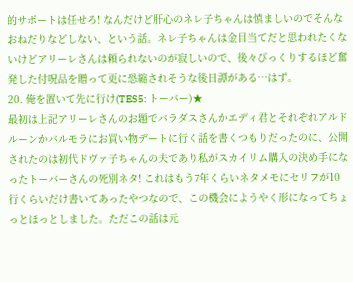的サポートは任せろ! なんだけど肝心のネレ子ちゃんは慎ましいのでそんなおねだりなどしない、という話。ネレ子ちゃんは金目当てだと思われたくないけどアリーレさんは頼られないのが寂しいので、後々びっくりするほど奮発した付呪品を贈って更に恐縮されそうな後日譚がある…はず。
20. 俺を置いて先に行け(TES5: トーバー)★
最初は上記アリーレさんのお題でバラダスさんかエディ君とそれぞれアルドルーンかバルモラにお買い物デートに行く話を書くつもりだったのに、公開されたのは初代ドヴァ子ちゃんの夫であり私がスカイリム購入の決め手になったトーバーさんの死別ネタ! これはもう7年くらいネタメモにセリフが10行くらいだけ書いてあったやつなので、この機会にようやく形になってちょっとほっとしました。ただこの話は元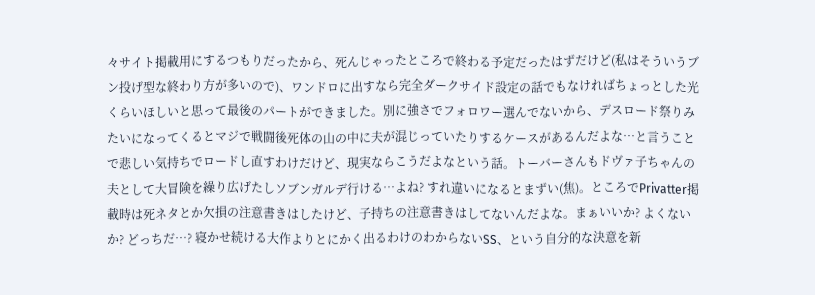々サイト掲載用にするつもりだったから、死んじゃったところで終わる予定だったはずだけど(私はそういうブン投げ型な終わり方が多いので)、ワンドロに出すなら完全ダークサイド設定の話でもなければちょっとした光くらいほしいと思って最後のパートができました。別に強さでフォロワー選んでないから、デスロード祭りみたいになってくるとマジで戦闘後死体の山の中に夫が混じっていたりするケースがあるんだよな…と言うことで悲しい気持ちでロードし直すわけだけど、現実ならこうだよなという話。トーバーさんもドヴァ子ちゃんの夫として大冒険を繰り広げたしソブンガルデ行ける…よね? すれ違いになるとまずい(焦)。ところでPrivatter掲載時は死ネタとか欠損の注意書きはしたけど、子持ちの注意書きはしてないんだよな。まぁいいか? よくないか? どっちだ…? 寝かせ続ける大作よりとにかく出るわけのわからないSS、という自分的な決意を新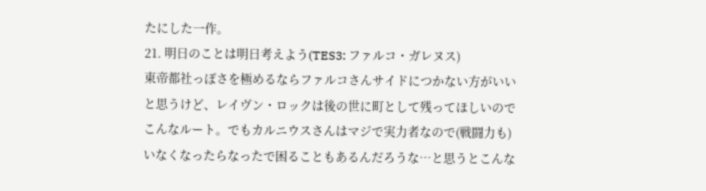たにした一作。
21. 明日のことは明日考えよう(TES3: ファルコ・ガレヌス)
東帝都社っぽさを極めるならファルコさんサイドにつかない方がいいと思うけど、レイヴン・ロックは後の世に町として残ってほしいのでこんなルート。でもカルニウスさんはマジで実力者なので(戦闘力も)いなくなったらなったで困ることもあるんだろうな…と思うとこんな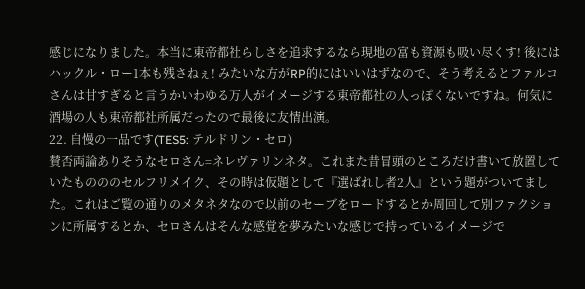感じになりました。本当に東帝都社らしさを追求するなら現地の富も資源も吸い尽くす! 後にはハックル・ロー1本も残さねぇ! みたいな方がRP的にはいいはずなので、そう考えるとファルコさんは甘すぎると言うかいわゆる万人がイメージする東帝都社の人っぽくないですね。何気に酒場の人も東帝都社所属だったので最後に友情出演。
22. 自慢の一品です(TES5: テルドリン・セロ)
賛否両論ありそうなセロさん=ネレヴァリンネタ。これまた昔冒頭のところだけ書いて放置していたものののセルフリメイク、その時は仮題として『選ばれし者2人』という題がついてました。これはご覧の通りのメタネタなので以前のセーブをロードするとか周回して別ファクションに所属するとか、セロさんはそんな感覚を夢みたいな感じで持っているイメージで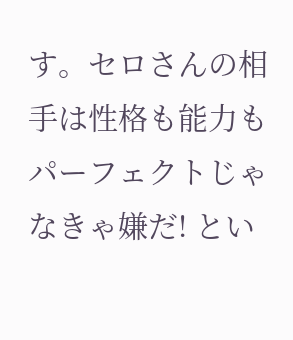す。セロさんの相手は性格も能力もパーフェクトじゃなきゃ嫌だ! とい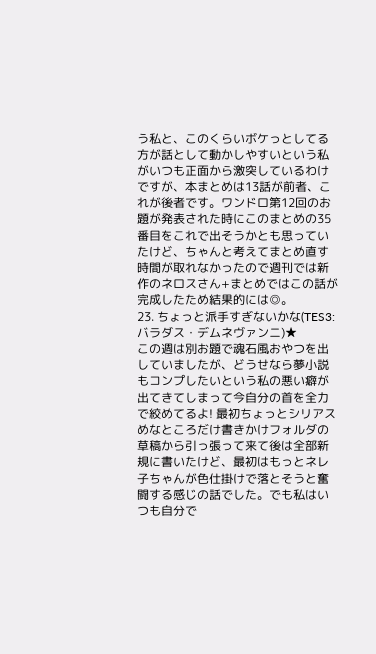う私と、このくらいボケっとしてる方が話として動かしやすいという私がいつも正面から激突しているわけですが、本まとめは13話が前者、これが後者です。ワンドロ第12回のお題が発表された時にこのまとめの35番目をこれで出そうかとも思っていたけど、ちゃんと考えてまとめ直す時間が取れなかったので週刊では新作のネロスさん+まとめではこの話が完成したため結果的には◎。
23. ちょっと派手すぎないかな(TES3: バラダス・デムネヴァンニ)★
この週は別お題で魂石風おやつを出していましたが、どうせなら夢小説もコンプしたいという私の悪い癖が出てきてしまって今自分の首を全力で絞めてるよ! 最初ちょっとシリアスめなところだけ書きかけフォルダの草稿から引っ張って来て後は全部新規に書いたけど、最初はもっとネレ子ちゃんが色仕掛けで落とそうと奮闘する感じの話でした。でも私はいつも自分で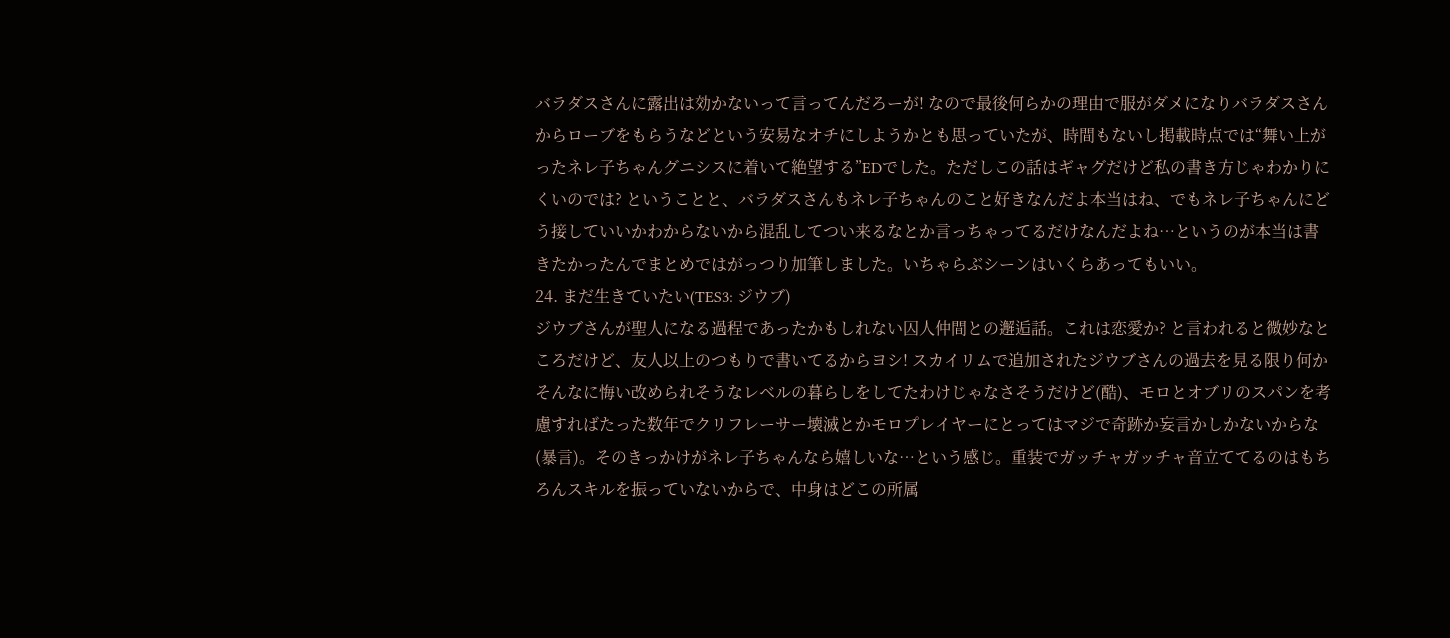バラダスさんに露出は効かないって言ってんだろーが! なので最後何らかの理由で服がダメになりバラダスさんからローブをもらうなどという安易なオチにしようかとも思っていたが、時間もないし掲載時点では“舞い上がったネレ子ちゃんグニシスに着いて絶望する”EDでした。ただしこの話はギャグだけど私の書き方じゃわかりにくいのでは? ということと、バラダスさんもネレ子ちゃんのこと好きなんだよ本当はね、でもネレ子ちゃんにどう接していいかわからないから混乱してつい来るなとか言っちゃってるだけなんだよね…というのが本当は書きたかったんでまとめではがっつり加筆しました。いちゃらぶシーンはいくらあってもいい。
24. まだ生きていたい(TES3: ジウブ)
ジウブさんが聖人になる過程であったかもしれない囚人仲間との邂逅話。これは恋愛か? と言われると微妙なところだけど、友人以上のつもりで書いてるからヨシ! スカイリムで追加されたジウブさんの過去を見る限り何かそんなに悔い改められそうなレベルの暮らしをしてたわけじゃなさそうだけど(酷)、モロとオブリのスパンを考慮すればたった数年でクリフレーサー壊滅とかモロプレイヤーにとってはマジで奇跡か妄言かしかないからな(暴言)。そのきっかけがネレ子ちゃんなら嬉しいな…という感じ。重装でガッチャガッチャ音立ててるのはもちろんスキルを振っていないからで、中身はどこの所属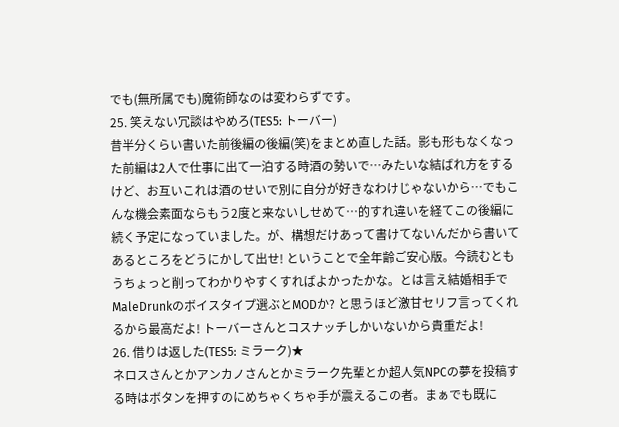でも(無所属でも)魔術師なのは変わらずです。
25. 笑えない冗談はやめろ(TES5: トーバー)
昔半分くらい書いた前後編の後編(笑)をまとめ直した話。影も形もなくなった前編は2人で仕事に出て一泊する時酒の勢いで…みたいな結ばれ方をするけど、お互いこれは酒のせいで別に自分が好きなわけじゃないから…でもこんな機会素面ならもう2度と来ないしせめて…的すれ違いを経てこの後編に続く予定になっていました。が、構想だけあって書けてないんだから書いてあるところをどうにかして出せ! ということで全年齢ご安心版。今読むともうちょっと削ってわかりやすくすればよかったかな。とは言え結婚相手でMaleDrunkのボイスタイプ選ぶとMODか? と思うほど激甘セリフ言ってくれるから最高だよ! トーバーさんとコスナッチしかいないから貴重だよ!
26. 借りは返した(TES5: ミラーク)★
ネロスさんとかアンカノさんとかミラーク先輩とか超人気NPCの夢を投稿する時はボタンを押すのにめちゃくちゃ手が震えるこの者。まぁでも既に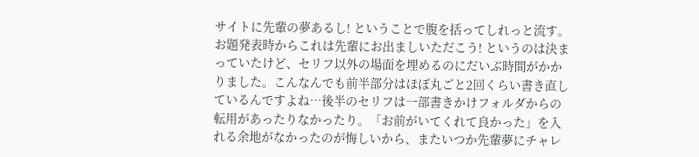サイトに先輩の夢あるし! ということで腹を括ってしれっと流す。お題発表時からこれは先輩にお出ましいただこう! というのは決まっていたけど、セリフ以外の場面を埋めるのにだいぶ時間がかかりました。こんなんでも前半部分はほぼ丸ごと2回くらい書き直しているんですよね…後半のセリフは一部書きかけフォルダからの転用があったりなかったり。「お前がいてくれて良かった」を入れる余地がなかったのが悔しいから、またいつか先輩夢にチャレ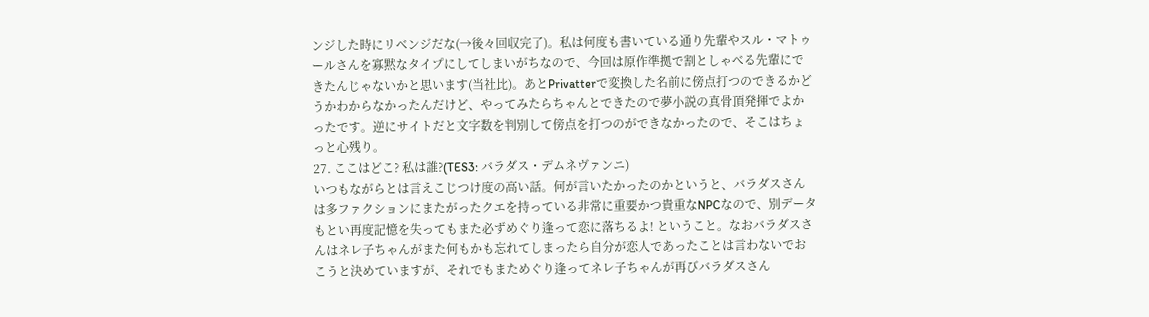ンジした時にリベンジだな(→後々回収完了)。私は何度も書いている通り先輩やスル・マトゥールさんを寡黙なタイプにしてしまいがちなので、今回は原作準拠で割としゃべる先輩にできたんじゃないかと思います(当社比)。あとPrivatterで変換した名前に傍点打つのできるかどうかわからなかったんだけど、やってみたらちゃんとできたので夢小説の真骨頂発揮でよかったです。逆にサイトだと文字数を判別して傍点を打つのができなかったので、そこはちょっと心残り。
27. ここはどこ? 私は誰?(TES3: バラダス・デムネヴァンニ)
いつもながらとは言えこじつけ度の高い話。何が言いたかったのかというと、バラダスさんは多ファクションにまたがったクエを持っている非常に重要かつ貴重なNPCなので、別データもとい再度記憶を失ってもまた必ずめぐり逢って恋に落ちるよ! ということ。なおバラダスさんはネレ子ちゃんがまた何もかも忘れてしまったら自分が恋人であったことは言わないでおこうと決めていますが、それでもまためぐり逢ってネレ子ちゃんが再びバラダスさん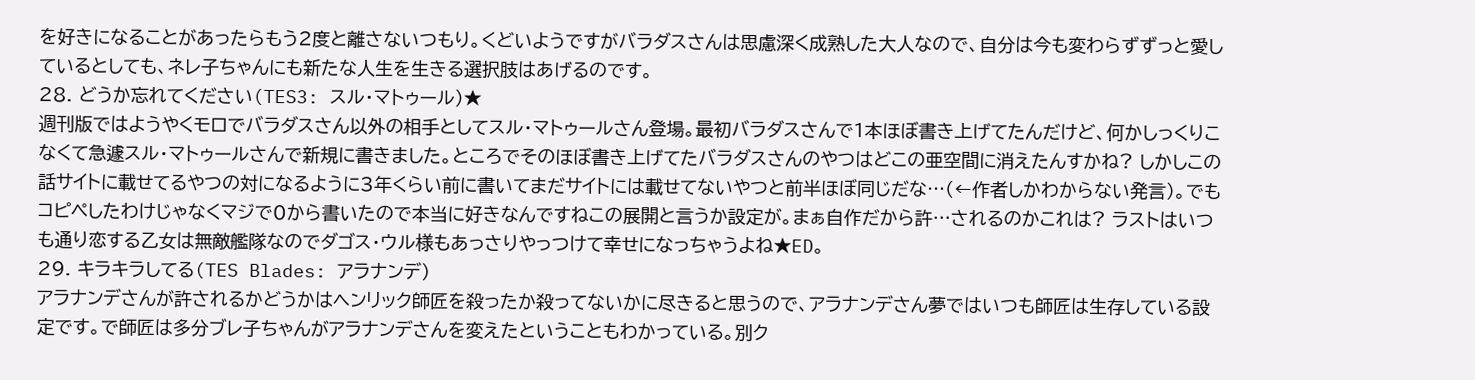を好きになることがあったらもう2度と離さないつもり。くどいようですがバラダスさんは思慮深く成熟した大人なので、自分は今も変わらずずっと愛しているとしても、ネレ子ちゃんにも新たな人生を生きる選択肢はあげるのです。
28. どうか忘れてください(TES3: スル・マトゥール)★
週刊版ではようやくモロでバラダスさん以外の相手としてスル・マトゥールさん登場。最初バラダスさんで1本ほぼ書き上げてたんだけど、何かしっくりこなくて急遽スル・マトゥールさんで新規に書きました。ところでそのほぼ書き上げてたバラダスさんのやつはどこの亜空間に消えたんすかね? しかしこの話サイトに載せてるやつの対になるように3年くらい前に書いてまだサイトには載せてないやつと前半ほぼ同じだな…(←作者しかわからない発言)。でもコピペしたわけじゃなくマジで0から書いたので本当に好きなんですねこの展開と言うか設定が。まぁ自作だから許…されるのかこれは? ラストはいつも通り恋する乙女は無敵艦隊なのでダゴス・ウル様もあっさりやっつけて幸せになっちゃうよね★ED。
29. キラキラしてる(TES Blades: アラナンデ)
アラナンデさんが許されるかどうかはヘンリック師匠を殺ったか殺ってないかに尽きると思うので、アラナンデさん夢ではいつも師匠は生存している設定です。で師匠は多分ブレ子ちゃんがアラナンデさんを変えたということもわかっている。別ク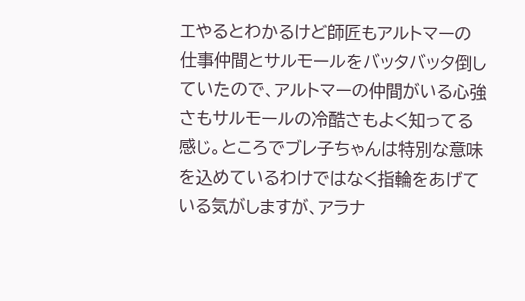エやるとわかるけど師匠もアルトマーの仕事仲間とサルモールをバッタバッタ倒していたので、アルトマーの仲間がいる心強さもサルモールの冷酷さもよく知ってる感じ。ところでブレ子ちゃんは特別な意味を込めているわけではなく指輪をあげている気がしますが、アラナ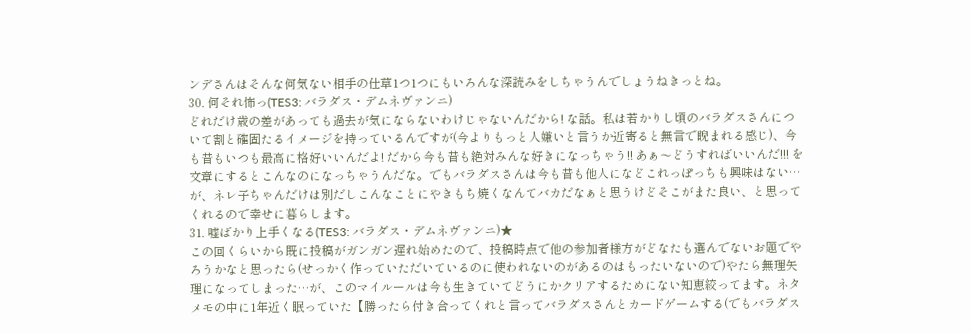ンデさんはそんな何気ない相手の仕草1つ1つにもいろんな深読みをしちゃうんでしょうねきっとね。
30. 何それ怖っ(TES3: バラダス・デムネヴァンニ)
どれだけ歳の差があっても過去が気にならないわけじゃないんだから! な話。私は若かりし頃のバラダスさんについて割と確固たるイメージを持っているんですが(今よりもっと人嫌いと言うか近寄ると無言で睨まれる感じ)、今も昔もいつも最高に格好いいんだよ! だから今も昔も絶対みんな好きになっちゃう!! あぁ〜どうすればいいんだ!!! を文章にするとこんなのになっちゃうんだな。でもバラダスさんは今も昔も他人になどこれっぽっちも興味はない…が、ネレ子ちゃんだけは別だしこんなことにやきもち焼くなんてバカだなぁと思うけどそこがまた良い、と思ってくれるので幸せに暮らします。
31. 嘘ばかり上手くなる(TES3: バラダス・デムネヴァンニ)★
この回くらいから既に投稿がガンガン遅れ始めたので、投稿時点で他の参加者様方がどなたも選んでないお題でやろうかなと思ったら(せっかく作っていただいているのに使われないのがあるのはもったいないので)やたら無理矢理になってしまった…が、このマイルールは今も生きていてどうにかクリアするためにない知恵絞ってます。ネタメモの中に1年近く眠っていた【勝ったら付き合ってくれと言ってバラダスさんとカードゲームする(でもバラダス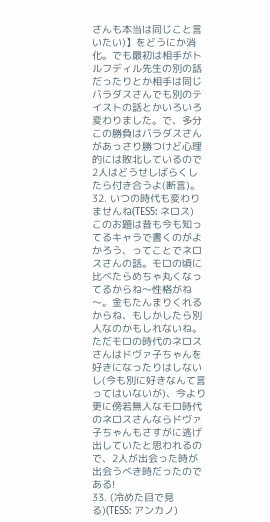さんも本当は同じこと言いたい)】をどうにか消化。でも最初は相手がトルフディル先生の別の話だったりとか相手は同じバラダスさんでも別のテイストの話とかいろいろ変わりました。で、多分この勝負はバラダスさんがあっさり勝つけど心理的には敗北しているので2人はどうせしばらくしたら付き合うよ(断言)。
32. いつの時代も変わりませんね(TES5: ネロス)
このお題は昔も今も知ってるキャラで書くのがよかろう、ってことでネロスさんの話。モロの頃に比べたらめちゃ丸くなってるからね〜性格がね〜。金もたんまりくれるからね、もしかしたら別人なのかもしれないね。ただモロの時代のネロスさんはドヴァ子ちゃんを好きになったりはしないし(今も別に好きなんて言ってはいないが)、今より更に傍若無人なモロ時代のネロスさんならドヴァ子ちゃんもさすがに逃げ出していたと思われるので、2人が出会った時が出会うべき時だったのである!
33. (冷めた目で見る)(TES5: アンカノ)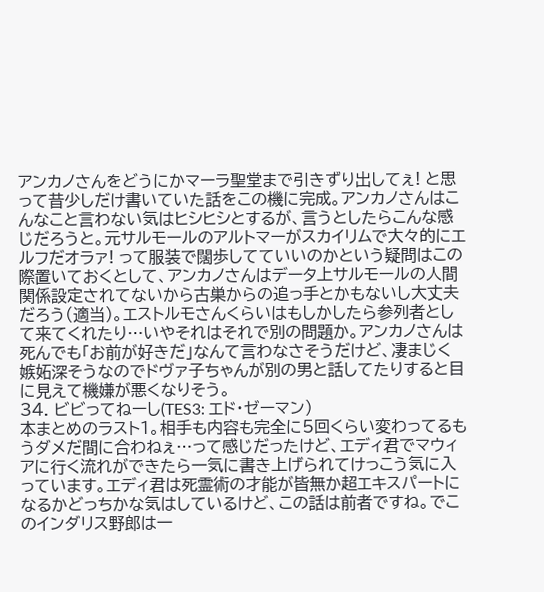アンカノさんをどうにかマーラ聖堂まで引きずり出してぇ! と思って昔少しだけ書いていた話をこの機に完成。アンカノさんはこんなこと言わない気はヒシヒシとするが、言うとしたらこんな感じだろうと。元サルモールのアルトマーがスカイリムで大々的にエルフだオラァ! って服装で闊歩してていいのかという疑問はこの際置いておくとして、アンカノさんはデータ上サルモールの人間関係設定されてないから古巣からの追っ手とかもないし大丈夫だろう(適当)。エストルモさんくらいはもしかしたら参列者として来てくれたり…いやそれはそれで別の問題か。アンカノさんは死んでも「お前が好きだ」なんて言わなさそうだけど、凄まじく嫉妬深そうなのでドヴァ子ちゃんが別の男と話してたりすると目に見えて機嫌が悪くなりそう。
34. ビビってねーし(TES3: エド・ゼーマン)
本まとめのラスト1。相手も内容も完全に5回くらい変わってるもうダメだ間に合わねぇ…って感じだったけど、エディ君でマウィアに行く流れができたら一気に書き上げられてけっこう気に入っています。エディ君は死霊術の才能が皆無か超エキスパートになるかどっちかな気はしているけど、この話は前者ですね。でこのインダリス野郎は一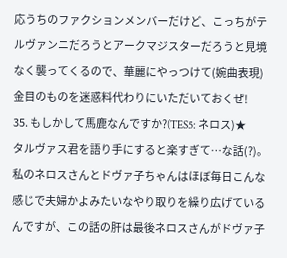応うちのファクションメンバーだけど、こっちがテルヴァンニだろうとアークマジスターだろうと見境なく襲ってくるので、華麗にやっつけて(婉曲表現)金目のものを迷惑料代わりにいただいておくぜ!
35. もしかして馬鹿なんですか?(TES5: ネロス)★
タルヴァス君を語り手にすると楽すぎて…な話(?)。私のネロスさんとドヴァ子ちゃんはほぼ毎日こんな感じで夫婦かよみたいなやり取りを繰り広げているんですが、この話の肝は最後ネロスさんがドヴァ子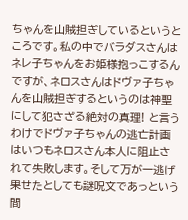ちゃんを山賊担ぎしているというところです。私の中でバラダスさんはネレ子ちゃんをお姫様抱っこするんですが、ネロスさんはドヴァ子ちゃんを山賊担ぎするというのは神聖にして犯さざる絶対の真理! と言うわけでドヴァ子ちゃんの逃亡計画はいつもネロスさん本人に阻止されて失敗します。そして万が一逃げ果せたとしても謎呪文であっという間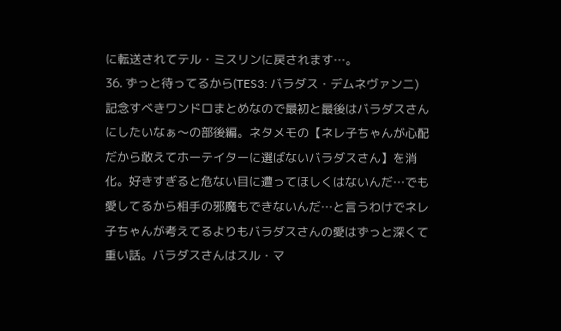に転送されてテル・ミスリンに戻されます…。
36. ずっと待ってるから(TES3: バラダス・デムネヴァンニ)
記念すべきワンドロまとめなので最初と最後はバラダスさんにしたいなぁ〜の部後編。ネタメモの【ネレ子ちゃんが心配だから敢えてホーテイターに選ばないバラダスさん】を消化。好きすぎると危ない目に遭ってほしくはないんだ…でも愛してるから相手の邪魔もできないんだ…と言うわけでネレ子ちゃんが考えてるよりもバラダスさんの愛はずっと深くて重い話。バラダスさんはスル・マ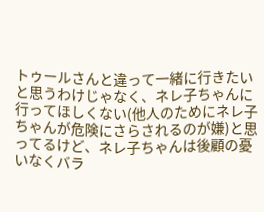トゥールさんと違って一緒に行きたいと思うわけじゃなく、ネレ子ちゃんに行ってほしくない(他人のためにネレ子ちゃんが危険にさらされるのが嫌)と思ってるけど、ネレ子ちゃんは後顧の憂いなくバラ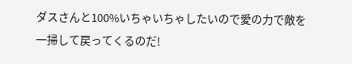ダスさんと100%いちゃいちゃしたいので愛の力で敵を一掃して戻ってくるのだ!